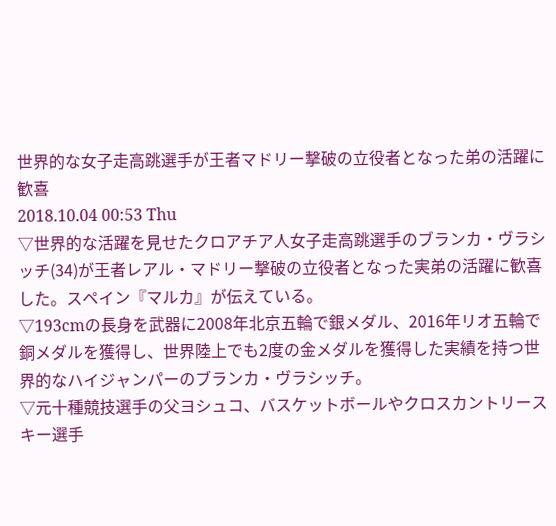世界的な女子走高跳選手が王者マドリー撃破の立役者となった弟の活躍に歓喜
2018.10.04 00:53 Thu
▽世界的な活躍を見せたクロアチア人女子走高跳選手のブランカ・ヴラシッチ(34)が王者レアル・マドリー撃破の立役者となった実弟の活躍に歓喜した。スペイン『マルカ』が伝えている。
▽193cmの長身を武器に2008年北京五輪で銀メダル、2016年リオ五輪で銅メダルを獲得し、世界陸上でも2度の金メダルを獲得した実績を持つ世界的なハイジャンパーのブランカ・ヴラシッチ。
▽元十種競技選手の父ヨシュコ、バスケットボールやクロスカントリースキー選手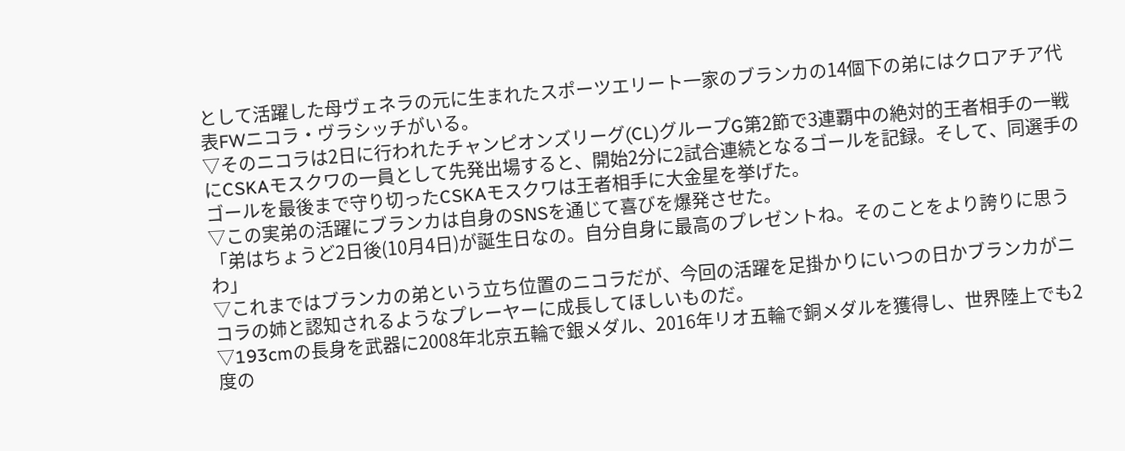として活躍した母ヴェネラの元に生まれたスポーツエリート一家のブランカの14個下の弟にはクロアチア代表FWニコラ・ヴラシッチがいる。
▽そのニコラは2日に行われたチャンピオンズリーグ(CL)グループG第2節で3連覇中の絶対的王者相手の一戦にCSKAモスクワの一員として先発出場すると、開始2分に2試合連続となるゴールを記録。そして、同選手のゴールを最後まで守り切ったCSKAモスクワは王者相手に大金星を挙げた。
▽この実弟の活躍にブランカは自身のSNSを通じて喜びを爆発させた。
「弟はちょうど2日後(10月4日)が誕生日なの。自分自身に最高のプレゼントね。そのことをより誇りに思うわ」
▽これまではブランカの弟という立ち位置のニコラだが、今回の活躍を足掛かりにいつの日かブランカがニコラの姉と認知されるようなプレーヤーに成長してほしいものだ。
▽193cmの長身を武器に2008年北京五輪で銀メダル、2016年リオ五輪で銅メダルを獲得し、世界陸上でも2度の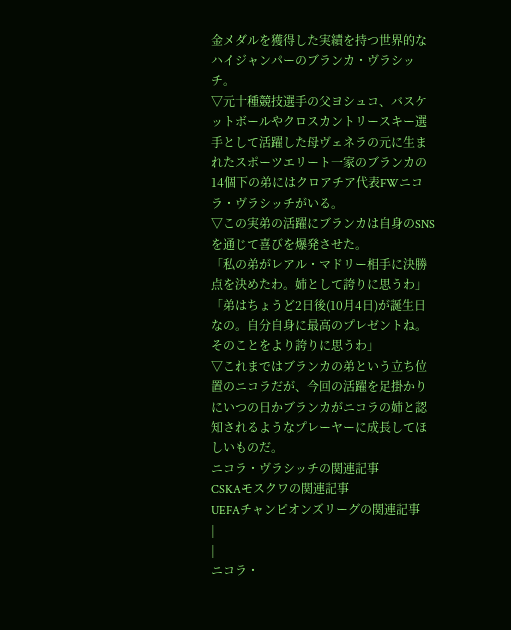金メダルを獲得した実績を持つ世界的なハイジャンパーのブランカ・ヴラシッチ。
▽元十種競技選手の父ヨシュコ、バスケットボールやクロスカントリースキー選手として活躍した母ヴェネラの元に生まれたスポーツエリート一家のブランカの14個下の弟にはクロアチア代表FWニコラ・ヴラシッチがいる。
▽この実弟の活躍にブランカは自身のSNSを通じて喜びを爆発させた。
「私の弟がレアル・マドリー相手に決勝点を決めたわ。姉として誇りに思うわ」
「弟はちょうど2日後(10月4日)が誕生日なの。自分自身に最高のプレゼントね。そのことをより誇りに思うわ」
▽これまではブランカの弟という立ち位置のニコラだが、今回の活躍を足掛かりにいつの日かブランカがニコラの姉と認知されるようなプレーヤーに成長してほしいものだ。
ニコラ・ヴラシッチの関連記事
CSKAモスクワの関連記事
UEFAチャンピオンズリーグの関連記事
|
|
ニコラ・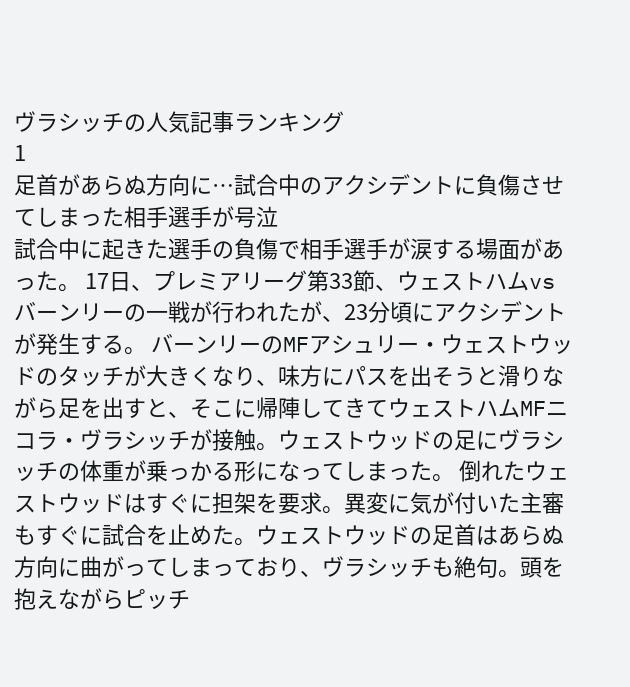ヴラシッチの人気記事ランキング
1
足首があらぬ方向に…試合中のアクシデントに負傷させてしまった相手選手が号泣
試合中に起きた選手の負傷で相手選手が涙する場面があった。 17日、プレミアリーグ第33節、ウェストハムvsバーンリーの一戦が行われたが、23分頃にアクシデントが発生する。 バーンリーのMFアシュリー・ウェストウッドのタッチが大きくなり、味方にパスを出そうと滑りながら足を出すと、そこに帰陣してきてウェストハムMFニコラ・ヴラシッチが接触。ウェストウッドの足にヴラシッチの体重が乗っかる形になってしまった。 倒れたウェストウッドはすぐに担架を要求。異変に気が付いた主審もすぐに試合を止めた。ウェストウッドの足首はあらぬ方向に曲がってしまっており、ヴラシッチも絶句。頭を抱えながらピッチ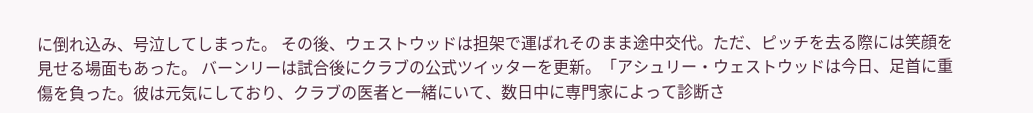に倒れ込み、号泣してしまった。 その後、ウェストウッドは担架で運ばれそのまま途中交代。ただ、ピッチを去る際には笑顔を見せる場面もあった。 バーンリーは試合後にクラブの公式ツイッターを更新。「アシュリー・ウェストウッドは今日、足首に重傷を負った。彼は元気にしており、クラブの医者と一緒にいて、数日中に専門家によって診断さ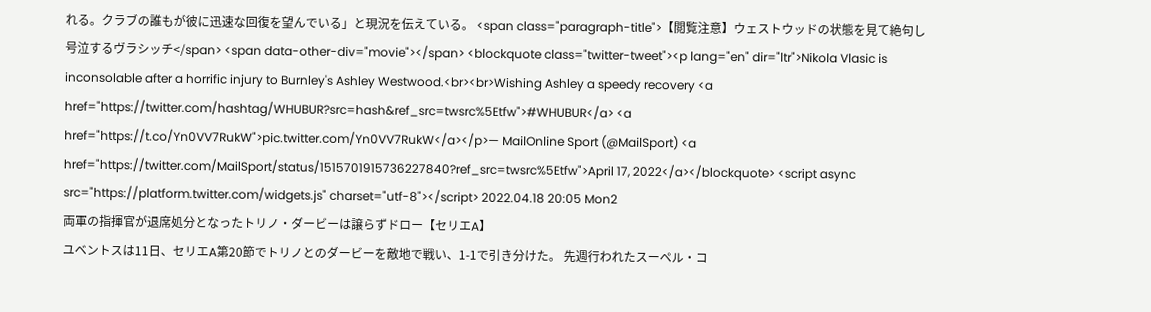れる。クラブの誰もが彼に迅速な回復を望んでいる」と現況を伝えている。 <span class="paragraph-title">【閲覧注意】ウェストウッドの状態を見て絶句し号泣するヴラシッチ</span> <span data-other-div="movie"></span> <blockquote class="twitter-tweet"><p lang="en" dir="ltr">Nikola Vlasic is inconsolable after a horrific injury to Burnley's Ashley Westwood.<br><br>Wishing Ashley a speedy recovery <a href="https://twitter.com/hashtag/WHUBUR?src=hash&ref_src=twsrc%5Etfw">#WHUBUR</a> <a href="https://t.co/Yn0VV7RukW">pic.twitter.com/Yn0VV7RukW</a></p>— MailOnline Sport (@MailSport) <a href="https://twitter.com/MailSport/status/1515701915736227840?ref_src=twsrc%5Etfw">April 17, 2022</a></blockquote> <script async src="https://platform.twitter.com/widgets.js" charset="utf-8"></script> 2022.04.18 20:05 Mon2
両軍の指揮官が退席処分となったトリノ・ダービーは譲らずドロー【セリエA】
ユベントスは11日、セリエA第20節でトリノとのダービーを敵地で戦い、1-1で引き分けた。 先週行われたスーペル・コ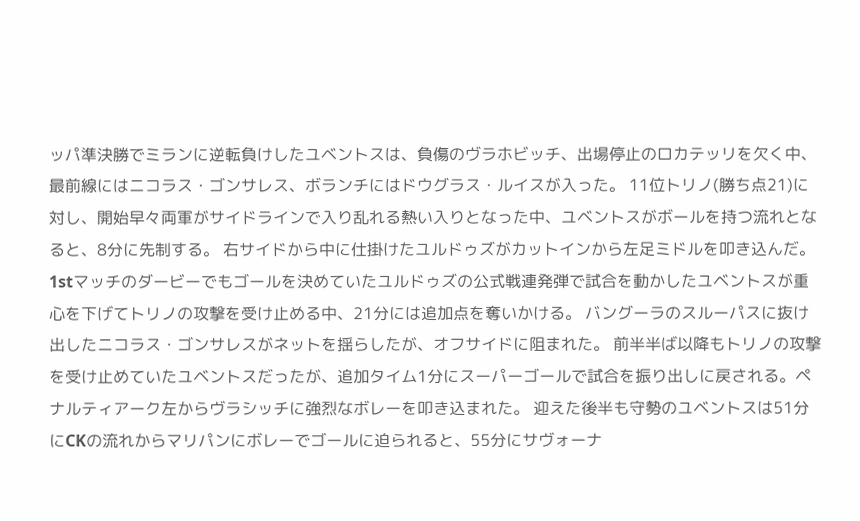ッパ準決勝でミランに逆転負けしたユベントスは、負傷のヴラホビッチ、出場停止のロカテッリを欠く中、最前線にはニコラス・ゴンサレス、ボランチにはドウグラス・ルイスが入った。 11位トリノ(勝ち点21)に対し、開始早々両軍がサイドラインで入り乱れる熱い入りとなった中、ユベントスがボールを持つ流れとなると、8分に先制する。 右サイドから中に仕掛けたユルドゥズがカットインから左足ミドルを叩き込んだ。1stマッチのダービーでもゴールを決めていたユルドゥズの公式戦連発弾で試合を動かしたユベントスが重心を下げてトリノの攻撃を受け止める中、21分には追加点を奪いかける。 バングーラのスルーパスに抜け出したニコラス・ゴンサレスがネットを揺らしたが、オフサイドに阻まれた。 前半半ば以降もトリノの攻撃を受け止めていたユベントスだったが、追加タイム1分にスーパーゴールで試合を振り出しに戻される。ペナルティアーク左からヴラシッチに強烈なボレーを叩き込まれた。 迎えた後半も守勢のユベントスは51分にCKの流れからマリパンにボレーでゴールに迫られると、55分にサヴォーナ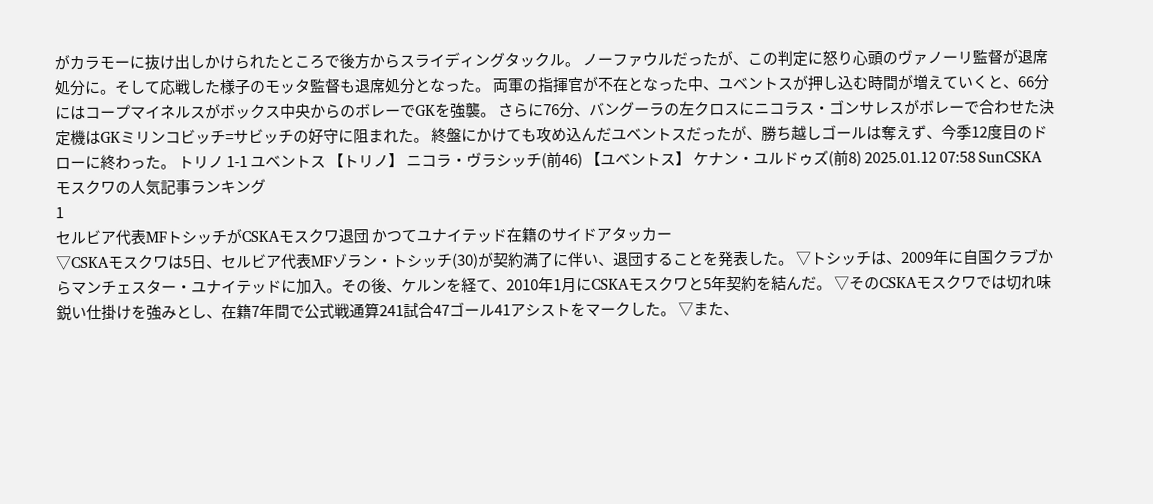がカラモーに抜け出しかけられたところで後方からスライディングタックル。 ノーファウルだったが、この判定に怒り心頭のヴァノーリ監督が退席処分に。そして応戦した様子のモッタ監督も退席処分となった。 両軍の指揮官が不在となった中、ユベントスが押し込む時間が増えていくと、66分にはコープマイネルスがボックス中央からのボレーでGKを強襲。 さらに76分、バングーラの左クロスにニコラス・ゴンサレスがボレーで合わせた決定機はGKミリンコビッチ=サビッチの好守に阻まれた。 終盤にかけても攻め込んだユベントスだったが、勝ち越しゴールは奪えず、今季12度目のドローに終わった。 トリノ 1-1 ユベントス 【トリノ】 ニコラ・ヴラシッチ(前46) 【ユベントス】 ケナン・ユルドゥズ(前8) 2025.01.12 07:58 SunCSKAモスクワの人気記事ランキング
1
セルビア代表MFトシッチがCSKAモスクワ退団 かつてユナイテッド在籍のサイドアタッカー
▽CSKAモスクワは5日、セルビア代表MFゾラン・トシッチ(30)が契約満了に伴い、退団することを発表した。 ▽トシッチは、2009年に自国クラブからマンチェスター・ユナイテッドに加入。その後、ケルンを経て、2010年1月にCSKAモスクワと5年契約を結んだ。 ▽そのCSKAモスクワでは切れ味鋭い仕掛けを強みとし、在籍7年間で公式戦通算241試合47ゴール41アシストをマークした。 ▽また、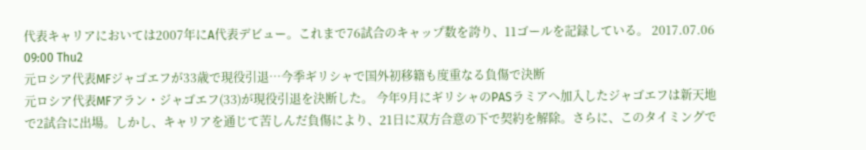代表キャリアにおいては2007年にA代表デビュー。これまで76試合のキャップ数を誇り、11ゴールを記録している。 2017.07.06 09:00 Thu2
元ロシア代表MFジャゴエフが33歳で現役引退…今季ギリシャで国外初移籍も度重なる負傷で決断
元ロシア代表MFアラン・ジャゴエフ(33)が現役引退を決断した。 今年9月にギリシャのPASラミアへ加入したジャゴエフは新天地で2試合に出場。しかし、キャリアを通じて苦しんだ負傷により、21日に双方合意の下で契約を解除。さらに、このタイミングで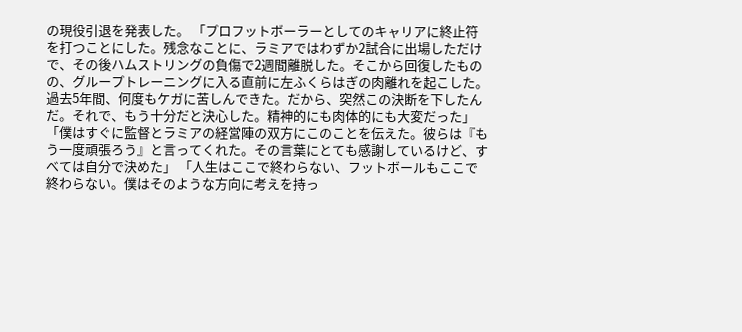の現役引退を発表した。 「プロフットボーラーとしてのキャリアに終止符を打つことにした。残念なことに、ラミアではわずか2試合に出場しただけで、その後ハムストリングの負傷で2週間離脱した。そこから回復したものの、グループトレーニングに入る直前に左ふくらはぎの肉離れを起こした。過去5年間、何度もケガに苦しんできた。だから、突然この決断を下したんだ。それで、もう十分だと決心した。精神的にも肉体的にも大変だった」 「僕はすぐに監督とラミアの経営陣の双方にこのことを伝えた。彼らは『もう一度頑張ろう』と言ってくれた。その言葉にとても感謝しているけど、すべては自分で決めた」 「人生はここで終わらない、フットボールもここで終わらない。僕はそのような方向に考えを持っ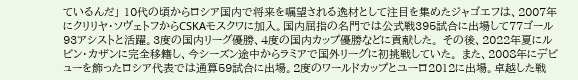ているんだ」 10代の頃からロシア国内で将来を嘱望される逸材として注目を集めたジャゴエフは、2007年にクリリヤ・ソヴェトフからCSKAモスクワに加入。国内屈指の名門では公式戦395試合に出場して77ゴール93アシストと活躍。3度の国内リーグ優勝、4度の国内カップ優勝などに貢献した。 その後、2022年夏にルビン・カザンに完全移籍し、今シーズン途中からラミアで国外リーグに初挑戦していた。 また、2008年にデビューを飾ったロシア代表では通算59試合に出場。2度のワールドカップとユーロ2012に出場。卓越した戦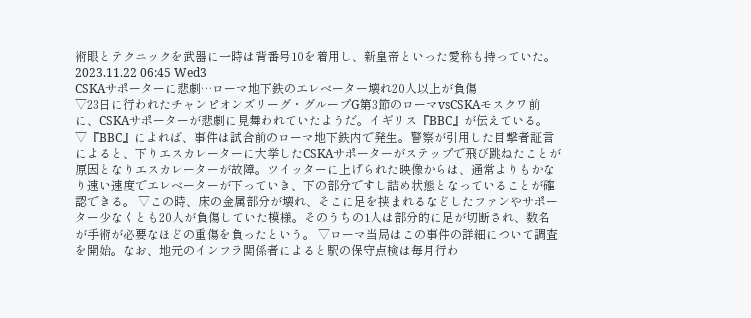術眼とテクニックを武器に一時は背番号10を着用し、新皇帝といった愛称も持っていた。 2023.11.22 06:45 Wed3
CSKAサポーターに悲劇…ローマ地下鉄のエレベーター壊れ20人以上が負傷
▽23日に行われたチャンピオンズリーグ・グループG第3節のローマvsCSKAモスクワ前に、CSKAサポーターが悲劇に見舞われていたようだ。イギリス『BBC』が伝えている。 ▽『BBC』によれば、事件は試合前のローマ地下鉄内で発生。警察が引用した目撃者証言によると、下りエスカレーターに大挙したCSKAサポーターがステップで飛び跳ねたことが原因となりエスカレーターが故障。ツイッターに上げられた映像からは、通常よりもかなり速い速度でエレベーターが下っていき、下の部分ですし詰め状態となっていることが確認できる。 ▽この時、床の金属部分が壊れ、そこに足を挟まれるなどしたファンやサポーター少なくとも20人が負傷していた模様。そのうちの1人は部分的に足が切断され、数名が手術が必要なほどの重傷を負ったという。 ▽ローマ当局はこの事件の詳細について調査を開始。なお、地元のインフラ関係者によると駅の保守点検は毎月行わ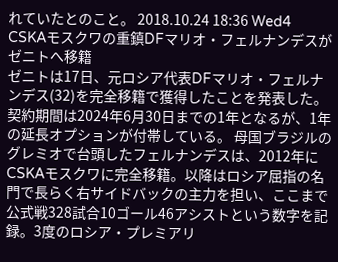れていたとのこと。 2018.10.24 18:36 Wed4
CSKAモスクワの重鎮DFマリオ・フェルナンデスがゼニトへ移籍
ゼニトは17日、元ロシア代表DFマリオ・フェルナンデス(32)を完全移籍で獲得したことを発表した。契約期間は2024年6月30日までの1年となるが、1年の延長オプションが付帯している。 母国ブラジルのグレミオで台頭したフェルナンデスは、2012年にCSKAモスクワに完全移籍。以降はロシア屈指の名門で長らく右サイドバックの主力を担い、ここまで公式戦328試合10ゴール46アシストという数字を記録。3度のロシア・プレミアリ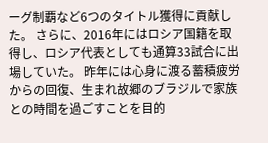ーグ制覇など6つのタイトル獲得に貢献した。 さらに、2016年にはロシア国籍を取得し、ロシア代表としても通算33試合に出場していた。 昨年には心身に渡る蓄積疲労からの回復、生まれ故郷のブラジルで家族との時間を過ごすことを目的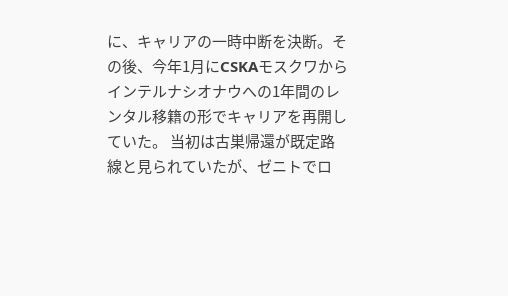に、キャリアの一時中断を決断。その後、今年1月にCSKAモスクワからインテルナシオナウへの1年間のレンタル移籍の形でキャリアを再開していた。 当初は古巣帰還が既定路線と見られていたが、ゼニトでロ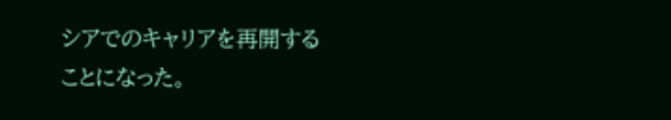シアでのキャリアを再開することになった。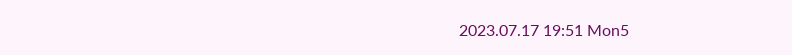2023.07.17 19:51 Mon5